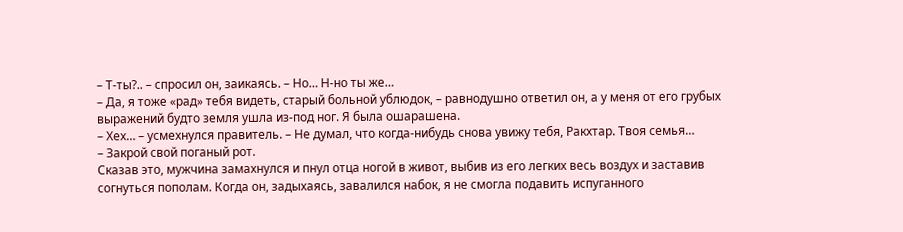– Т-ты?.. – спросил он, заикаясь. – Но… Н-но ты же…
– Да, я тоже «рад» тебя видеть, старый больной ублюдок, – равнодушно ответил он, а у меня от его грубых выражений будто земля ушла из-под ног. Я была ошарашена.
– Хех… – усмехнулся правитель. – Не думал, что когда-нибудь снова увижу тебя, Ракхтар. Твоя семья…
– Закрой свой поганый рот.
Сказав это, мужчина замахнулся и пнул отца ногой в живот, выбив из его легких весь воздух и заставив согнуться пополам. Когда он, задыхаясь, завалился набок, я не смогла подавить испуганного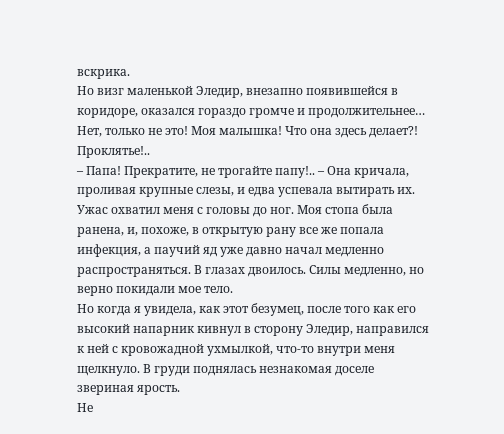вскрика.
Но визг маленькой Эледир, внезапно появившейся в коридоре, оказался гораздо громче и продолжительнее…
Нет, только не это! Моя малышка! Что она здесь делает?! Проклятье!..
– Папа! Прекратите, не трогайте папу!.. – Она кричала, проливая крупные слезы, и едва успевала вытирать их.
Ужас охватил меня с головы до ног. Моя стопа была ранена, и, похоже, в открытую рану все же попала инфекция, а паучий яд уже давно начал медленно распространяться. В глазах двоилось. Силы медленно, но верно покидали мое тело.
Но когда я увидела, как этот безумец, после того как его высокий напарник кивнул в сторону Эледир, направился к ней с кровожадной ухмылкой, что-то внутри меня щелкнуло. В груди поднялась незнакомая доселе звериная ярость.
Не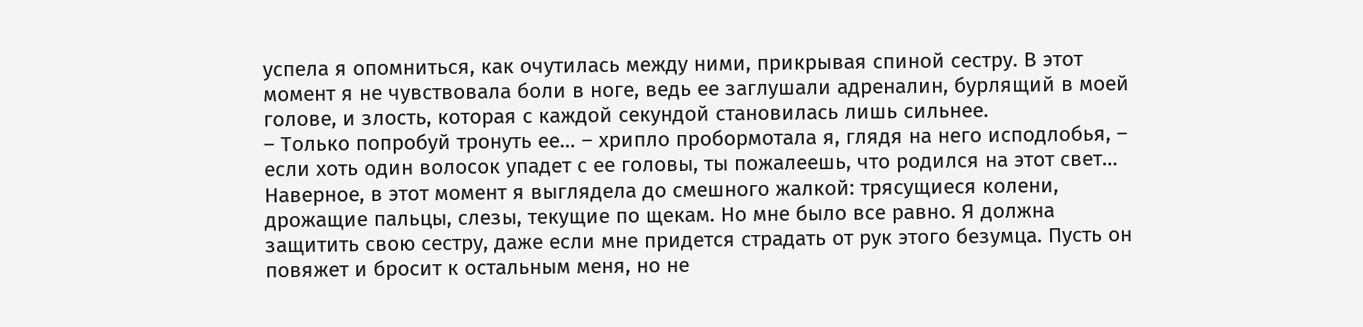успела я опомниться, как очутилась между ними, прикрывая спиной сестру. В этот момент я не чувствовала боли в ноге, ведь ее заглушали адреналин, бурлящий в моей голове, и злость, которая с каждой секундой становилась лишь сильнее.
– Только попробуй тронуть ее… – хрипло пробормотала я, глядя на него исподлобья, – если хоть один волосок упадет с ее головы, ты пожалеешь, что родился на этот свет…
Наверное, в этот момент я выглядела до смешного жалкой: трясущиеся колени, дрожащие пальцы, слезы, текущие по щекам. Но мне было все равно. Я должна защитить свою сестру, даже если мне придется страдать от рук этого безумца. Пусть он повяжет и бросит к остальным меня, но не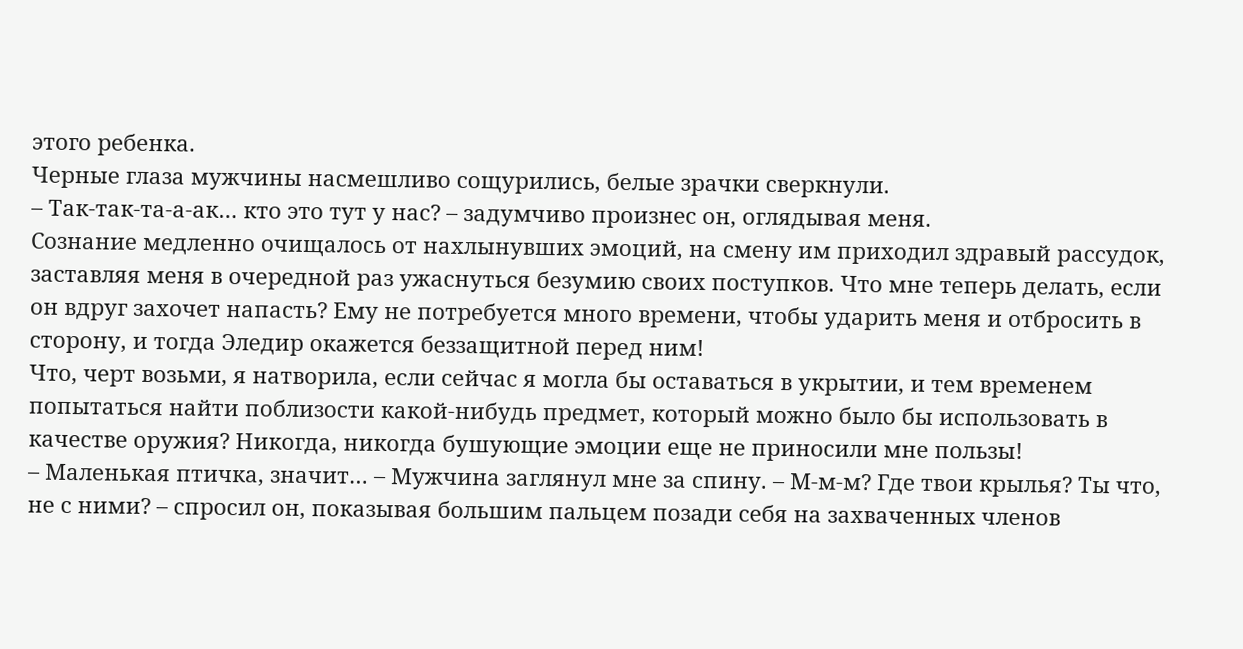этого ребенка.
Черные глаза мужчины насмешливо сощурились, белые зрачки сверкнули.
– Так-так-та-а-ак… кто это тут у нас? – задумчиво произнес он, оглядывая меня.
Сознание медленно очищалось от нахлынувших эмоций, на смену им приходил здравый рассудок, заставляя меня в очередной раз ужаснуться безумию своих поступков. Что мне теперь делать, если он вдруг захочет напасть? Ему не потребуется много времени, чтобы ударить меня и отбросить в сторону, и тогда Эледир окажется беззащитной перед ним!
Что, черт возьми, я натворила, если сейчас я могла бы оставаться в укрытии, и тем временем попытаться найти поблизости какой-нибудь предмет, который можно было бы использовать в качестве оружия? Никогда, никогда бушующие эмоции еще не приносили мне пользы!
– Маленькая птичка, значит… – Мужчина заглянул мне за спину. – М-м-м? Где твои крылья? Ты что, не с ними? – спросил он, показывая большим пальцем позади себя на захваченных членов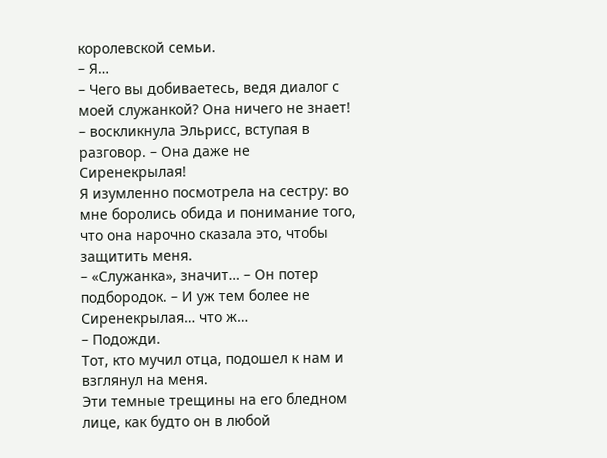королевской семьи.
– Я…
– Чего вы добиваетесь, ведя диалог с моей служанкой? Она ничего не знает! – воскликнула Эльрисс, вступая в разговор. – Она даже не Сиренекрылая!
Я изумленно посмотрела на сестру: во мне боролись обида и понимание того, что она нарочно сказала это, чтобы защитить меня.
– «Служанка», значит… – Он потер подбородок. – И уж тем более не Сиренекрылая… что ж…
– Подожди.
Тот, кто мучил отца, подошел к нам и взглянул на меня.
Эти темные трещины на его бледном лице, как будто он в любой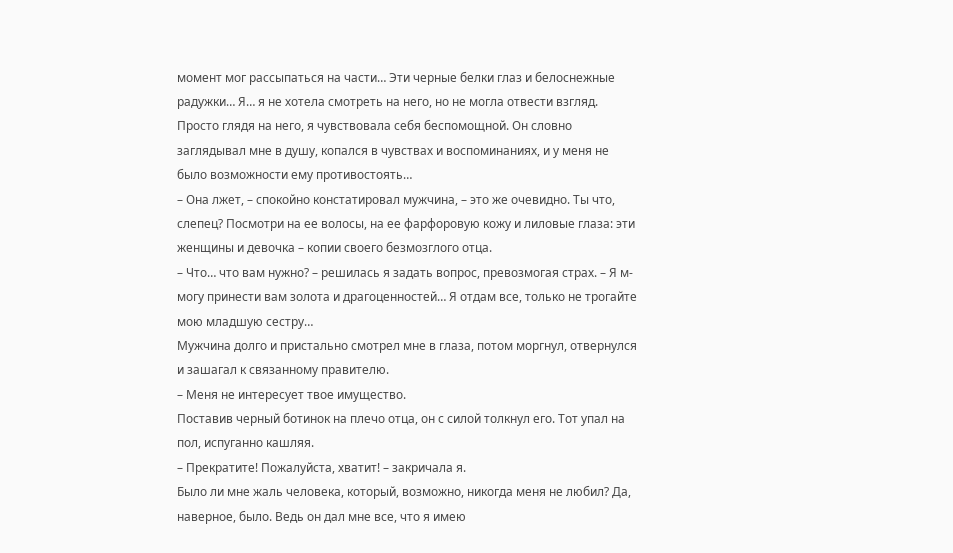момент мог рассыпаться на части… Эти черные белки глаз и белоснежные радужки… Я… я не хотела смотреть на него, но не могла отвести взгляд. Просто глядя на него, я чувствовала себя беспомощной. Он словно заглядывал мне в душу, копался в чувствах и воспоминаниях, и у меня не было возможности ему противостоять…
– Она лжет, – спокойно констатировал мужчина, – это же очевидно. Ты что, слепец? Посмотри на ее волосы, на ее фарфоровую кожу и лиловые глаза: эти женщины и девочка – копии своего безмозглого отца.
– Что… что вам нужно? – решилась я задать вопрос, превозмогая страх. – Я м-могу принести вам золота и драгоценностей… Я отдам все, только не трогайте мою младшую сестру…
Мужчина долго и пристально смотрел мне в глаза, потом моргнул, отвернулся и зашагал к связанному правителю.
– Меня не интересует твое имущество.
Поставив черный ботинок на плечо отца, он с силой толкнул его. Тот упал на пол, испуганно кашляя.
– Прекратите! Пожалуйста, хватит! – закричала я.
Было ли мне жаль человека, который, возможно, никогда меня не любил? Да, наверное, было. Ведь он дал мне все, что я имею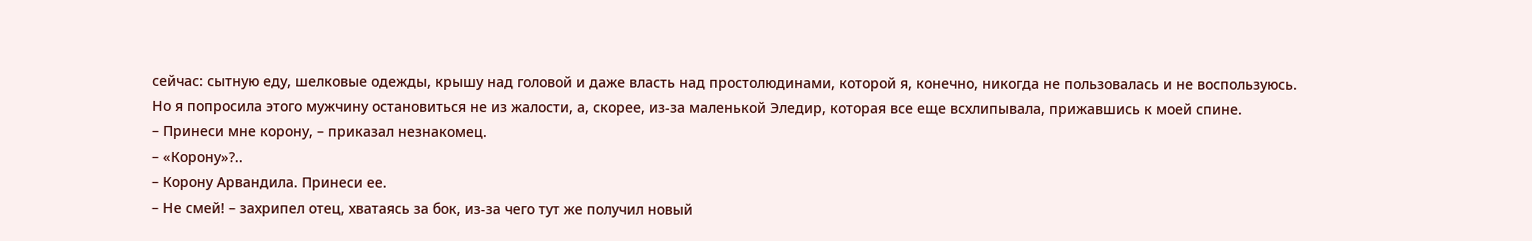сейчас: сытную еду, шелковые одежды, крышу над головой и даже власть над простолюдинами, которой я, конечно, никогда не пользовалась и не воспользуюсь.
Но я попросила этого мужчину остановиться не из жалости, а, скорее, из-за маленькой Эледир, которая все еще всхлипывала, прижавшись к моей спине.
– Принеси мне корону, – приказал незнакомец.
– «Корону»?..
– Корону Арвандила. Принеси ее.
– Не смей! – захрипел отец, хватаясь за бок, из-за чего тут же получил новый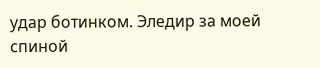удар ботинком. Эледир за моей спиной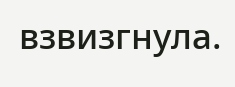взвизгнула.